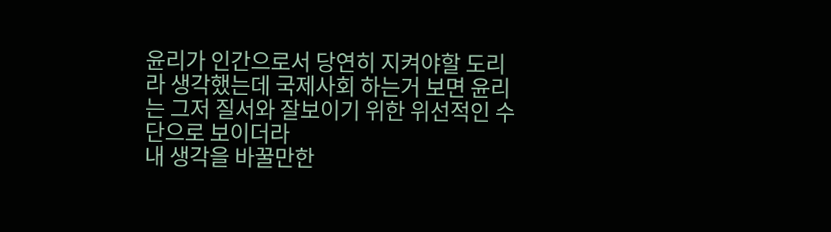윤리가 인간으로서 당연히 지켜야할 도리라 생각했는데 국제사회 하는거 보면 윤리는 그저 질서와 잘보이기 위한 위선적인 수단으로 보이더라
내 생각을 바꿀만한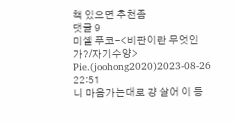책 있으면 추천좀
댓글 9
미셸 푸코-<비판이란 무엇인가?/자기수양>
Pie.(joohong2020)2023-08-26 22:51
니 마음가는대로 걍 살어 이 등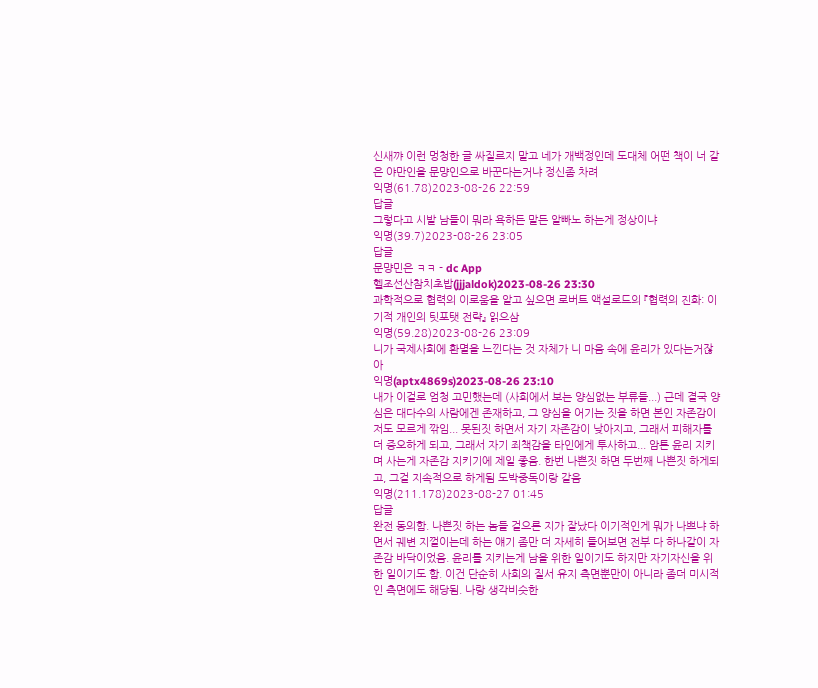신새꺄 이런 멍청한 글 싸질르지 말고 네가 개백정인데 도대체 어떤 책이 너 같은 야만인을 문먕인으로 바꾼다는거냐 정신좀 차려
익명(61.78)2023-08-26 22:59
답글
그렇다고 시발 남들이 뭐라 욕하든 말든 알빠노 하는게 정상이냐
익명(39.7)2023-08-26 23:05
답글
문먕민은 ㅋㅋ - dc App
헬조선산참치초밥(jjjaldok)2023-08-26 23:30
과학적으로 협력의 이로움을 알고 싶으면 로버트 액설로드의 『협력의 진화: 이기적 개인의 팃포탯 전략』 읽으삼
익명(59.28)2023-08-26 23:09
니가 국제사회에 환멸을 느낀다는 것 자체가 니 마음 속에 윤리가 있다는거잖아
익명(aptx4869s)2023-08-26 23:10
내가 이걸로 엄청 고민했는데 (사회에서 보는 양심없는 부류들...) 근데 결국 양심은 대다수의 사람에겐 존재하고, 그 양심을 어기는 짓을 하면 본인 자존감이 저도 모르게 깎임... 못된짓 하면서 자기 자존감이 낮아지고, 그래서 피해자를 더 증오하게 되고, 그래서 자기 죄책감을 타인에게 투사하고... 암튼 윤리 지키며 사는게 자존감 지키기에 제일 좋음. 한번 나쁜짓 하면 두번째 나쁜짓 하게되고, 그걸 지속적으로 하게됨 도박중독이랑 같음
익명(211.178)2023-08-27 01:45
답글
완전 동의함. 나쁜짓 하는 놈들 겉으론 지가 잘났다 이기적인게 뭐가 나쁘냐 하면서 궤변 지껄이는데 하는 얘기 좀만 더 자세히 들어보면 전부 다 하나같이 자존감 바닥이었음. 윤리를 지키는게 남을 위한 일이기도 하지만 자기자신을 위한 일이기도 함. 이건 단순히 사회의 질서 유지 측면뿐만이 아니라 좀더 미시적인 측면에도 해당됨. 나랑 생각비슷한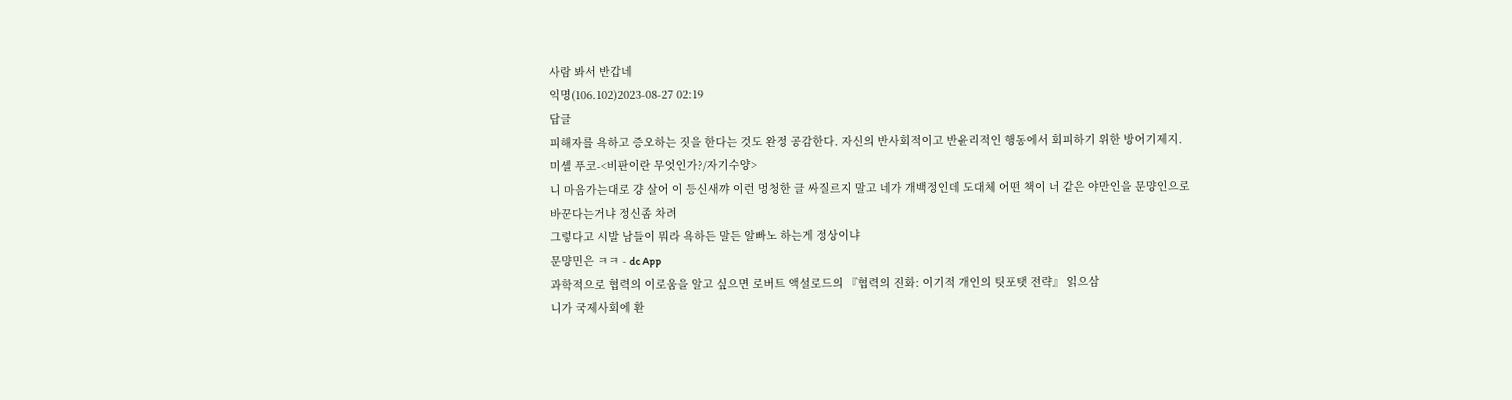사람 봐서 반갑네
익명(106.102)2023-08-27 02:19
답글
피해자를 욕하고 증오하는 짓을 한다는 것도 완정 공감한다. 자신의 반사회적이고 반윤리적인 행동에서 회피하기 위한 방어기제지.
미셸 푸코-<비판이란 무엇인가?/자기수양>
니 마음가는대로 걍 살어 이 등신새꺄 이런 멍청한 글 싸질르지 말고 네가 개백정인데 도대체 어떤 책이 너 같은 야만인을 문먕인으로 바꾼다는거냐 정신좀 차려
그렇다고 시발 남들이 뭐라 욕하든 말든 알빠노 하는게 정상이냐
문먕민은 ㅋㅋ - dc App
과학적으로 협력의 이로움을 알고 싶으면 로버트 액설로드의 『협력의 진화: 이기적 개인의 팃포탯 전략』 읽으삼
니가 국제사회에 환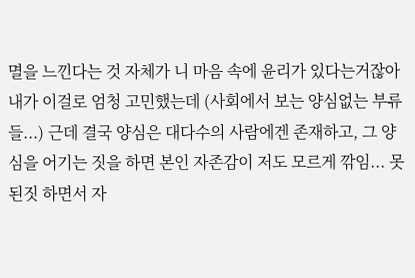멸을 느낀다는 것 자체가 니 마음 속에 윤리가 있다는거잖아
내가 이걸로 엄청 고민했는데 (사회에서 보는 양심없는 부류들...) 근데 결국 양심은 대다수의 사람에겐 존재하고, 그 양심을 어기는 짓을 하면 본인 자존감이 저도 모르게 깎임... 못된짓 하면서 자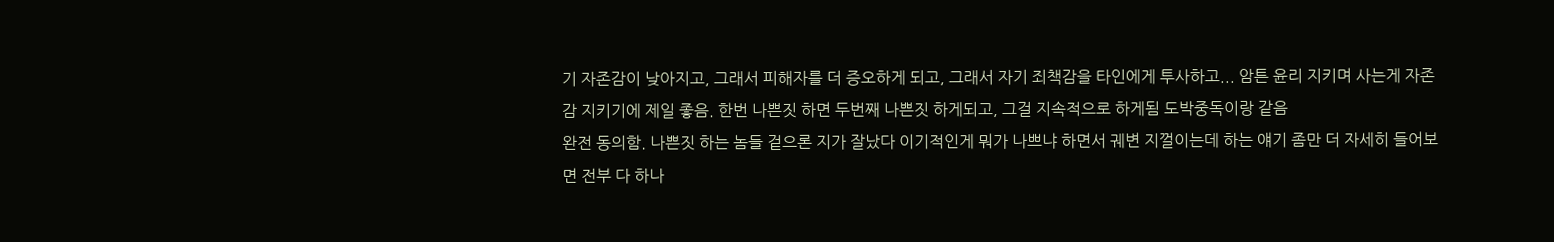기 자존감이 낮아지고, 그래서 피해자를 더 증오하게 되고, 그래서 자기 죄책감을 타인에게 투사하고... 암튼 윤리 지키며 사는게 자존감 지키기에 제일 좋음. 한번 나쁜짓 하면 두번째 나쁜짓 하게되고, 그걸 지속적으로 하게됨 도박중독이랑 같음
완전 동의함. 나쁜짓 하는 놈들 겉으론 지가 잘났다 이기적인게 뭐가 나쁘냐 하면서 궤변 지껄이는데 하는 얘기 좀만 더 자세히 들어보면 전부 다 하나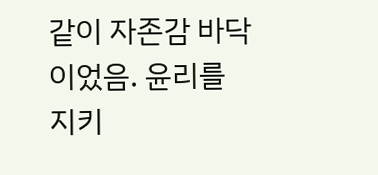같이 자존감 바닥이었음. 윤리를 지키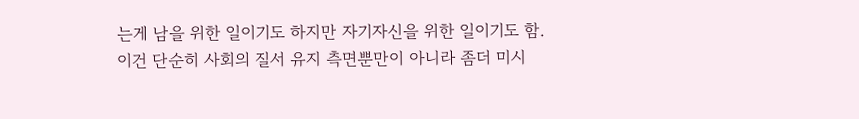는게 남을 위한 일이기도 하지만 자기자신을 위한 일이기도 함. 이건 단순히 사회의 질서 유지 측면뿐만이 아니라 좀더 미시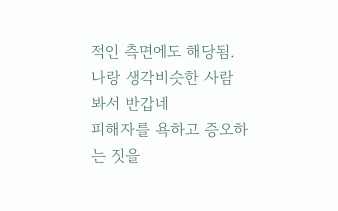적인 측면에도 해당됨. 나랑 생각비슷한 사람 봐서 반갑네
피해자를 욕하고 증오하는 짓을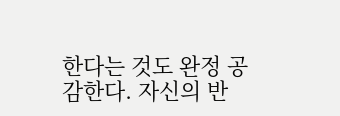한다는 것도 완정 공감한다. 자신의 반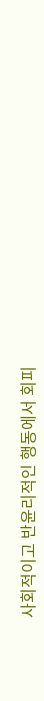사회적이고 반윤리적인 행동에서 회피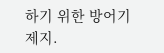하기 위한 방어기제지.